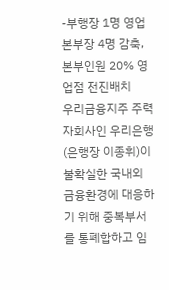-부행장 1명 영업본부장 4명 감축, 본부인원 20% 영업점 전진배치
우리금융지주 주력자회사인 우리은행(은행장 이종휘)이 불확실한 국내외 금융환경에 대응하기 위해 중복부서를 통폐합하고 임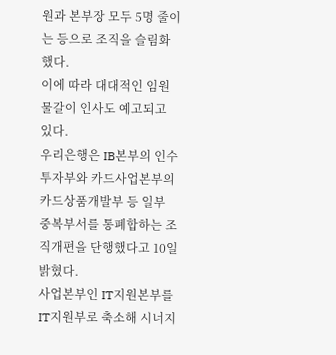원과 본부장 모두 5명 줄이는 등으로 조직을 슬림화했다.
이에 따라 대대적인 임원 물갈이 인사도 예고되고 있다.
우리은행은 IB본부의 인수투자부와 카드사업본부의 카드상품개발부 등 일부 중복부서를 통폐합하는 조직개편을 단행했다고 10일 밝혔다.
사업본부인 IT지원본부를 IT지원부로 축소해 시너지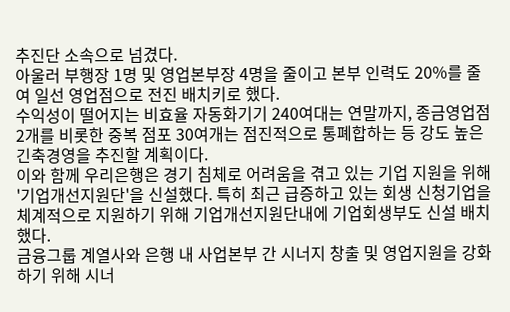추진단 소속으로 넘겼다.
아울러 부행장 1명 및 영업본부장 4명을 줄이고 본부 인력도 20%를 줄여 일선 영업점으로 전진 배치키로 했다.
수익성이 떨어지는 비효율 자동화기기 240여대는 연말까지, 종금영업점 2개를 비롯한 중복 점포 30여개는 점진적으로 통폐합하는 등 강도 높은 긴축경영을 추진할 계획이다.
이와 함께 우리은행은 경기 침체로 어려움을 겪고 있는 기업 지원을 위해 '기업개선지원단'을 신설했다. 특히 최근 급증하고 있는 회생 신청기업을 체계적으로 지원하기 위해 기업개선지원단내에 기업회생부도 신설 배치했다.
금융그룹 계열사와 은행 내 사업본부 간 시너지 창출 및 영업지원을 강화하기 위해 시너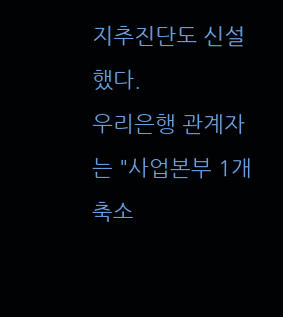지추진단도 신설했다.
우리은행 관계자는 "사업본부 1개 축소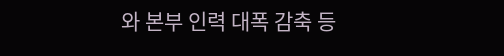와 본부 인력 대폭 감축 등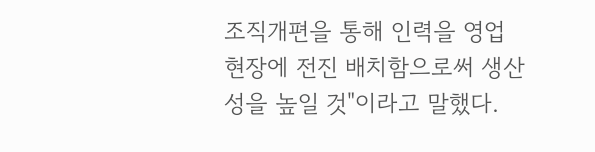조직개편을 통해 인력을 영업현장에 전진 배치함으로써 생산성을 높일 것"이라고 말했다.